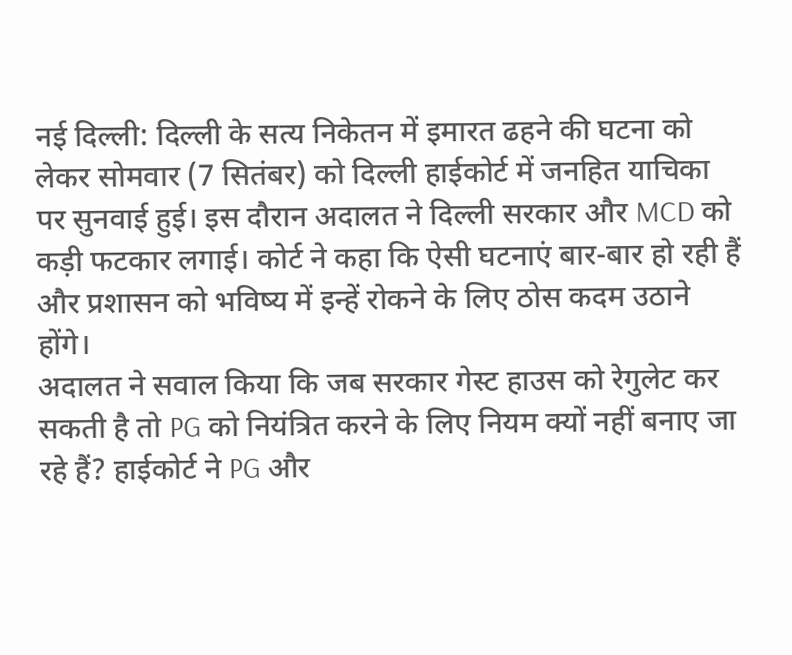नई दिल्ली: दिल्ली के सत्य निकेतन में इमारत ढहने की घटना को लेकर सोमवार (7 सितंबर) को दिल्ली हाईकोर्ट में जनहित याचिका पर सुनवाई हुई। इस दौरान अदालत ने दिल्ली सरकार और MCD को कड़ी फटकार लगाई। कोर्ट ने कहा कि ऐसी घटनाएं बार-बार हो रही हैं और प्रशासन को भविष्य में इन्हें रोकने के लिए ठोस कदम उठाने होंगे।
अदालत ने सवाल किया कि जब सरकार गेस्ट हाउस को रेगुलेट कर सकती है तो PG को नियंत्रित करने के लिए नियम क्यों नहीं बनाए जा रहे हैं? हाईकोर्ट ने PG और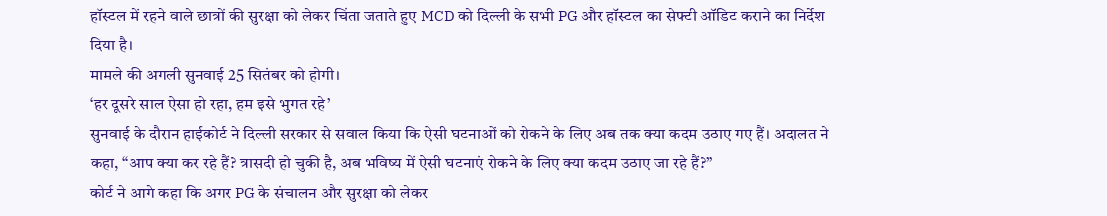हॉस्टल में रहने वाले छात्रों की सुरक्षा को लेकर चिंता जताते हुए MCD को दिल्ली के सभी PG और हॉस्टल का सेफ्टी ऑडिट कराने का निर्देश दिया है।
मामले की अगली सुनवाई 25 सितंबर को होगी।
‘हर दूसरे साल ऐसा हो रहा, हम इसे भुगत रहे’
सुनवाई के दौरान हाईकोर्ट ने दिल्ली सरकार से सवाल किया कि ऐसी घटनाओं को रोकने के लिए अब तक क्या कदम उठाए गए हैं। अदालत ने कहा, “आप क्या कर रहे हैं? त्रासदी हो चुकी है, अब भविष्य में ऐसी घटनाएं रोकने के लिए क्या कदम उठाए जा रहे हैं?”
कोर्ट ने आगे कहा कि अगर PG के संचालन और सुरक्षा को लेकर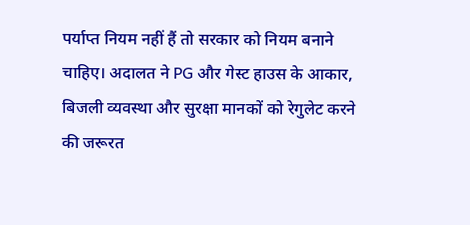पर्याप्त नियम नहीं हैं तो सरकार को नियम बनाने चाहिए। अदालत ने PG और गेस्ट हाउस के आकार, बिजली व्यवस्था और सुरक्षा मानकों को रेगुलेट करने की जरूरत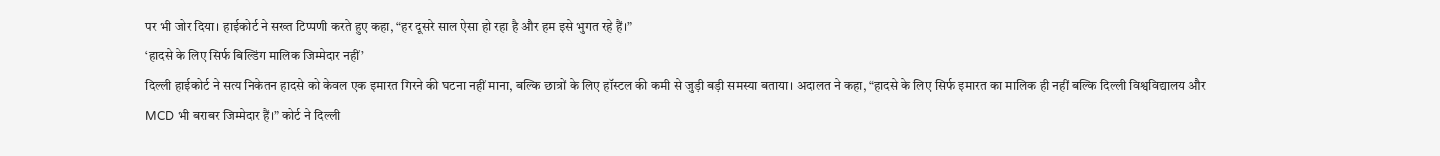पर भी जोर दिया। हाईकोर्ट ने सख्त टिप्पणी करते हुए कहा, “हर दूसरे साल ऐसा हो रहा है और हम इसे भुगत रहे हैं।”
‘हादसे के लिए सिर्फ बिल्डिंग मालिक जिम्मेदार नहीं’
दिल्ली हाईकोर्ट ने सत्य निकेतन हादसे को केवल एक इमारत गिरने की घटना नहीं माना, बल्कि छात्रों के लिए हॉस्टल की कमी से जुड़ी बड़ी समस्या बताया। अदालत ने कहा, “हादसे के लिए सिर्फ इमारत का मालिक ही नहीं बल्कि दिल्ली विश्वविद्यालय और MCD भी बराबर जिम्मेदार हैं।” कोर्ट ने दिल्ली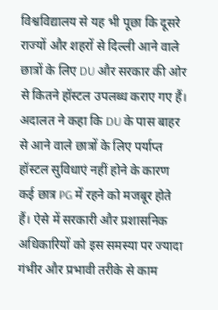विश्वविद्यालय से यह भी पूछा कि दूसरे राज्यों और शहरों से दिल्ली आने वाले छात्रों के लिए DU और सरकार की ओर से कितने हॉस्टल उपलब्ध कराए गए हैं।
अदालत ने कहा कि DU के पास बाहर से आने वाले छात्रों के लिए पर्याप्त हॉस्टल सुविधाएं नहीं होने के कारण कई छात्र PG में रहने को मजबूर होते हैं। ऐसे में सरकारी और प्रशासनिक अधिकारियों को इस समस्या पर ज्यादा गंभीर और प्रभावी तरीके से काम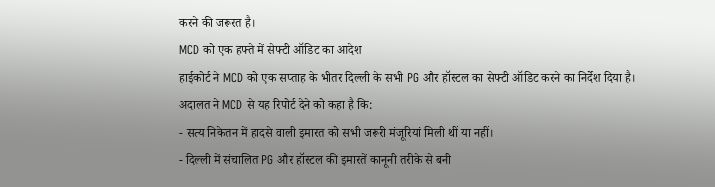करने की जरूरत है।
MCD को एक हफ्ते में सेफ्टी ऑडिट का आदेश
हाईकोर्ट ने MCD को एक सप्ताह के भीतर दिल्ली के सभी PG और हॉस्टल का सेफ्टी ऑडिट करने का निर्देश दिया है।
अदालत ने MCD से यह रिपोर्ट देने को कहा है कि:
- सत्य निकेतन में हादसे वाली इमारत को सभी जरूरी मंजूरियां मिली थीं या नहीं।
- दिल्ली में संचालित PG और हॉस्टल की इमारतें कानूनी तरीके से बनी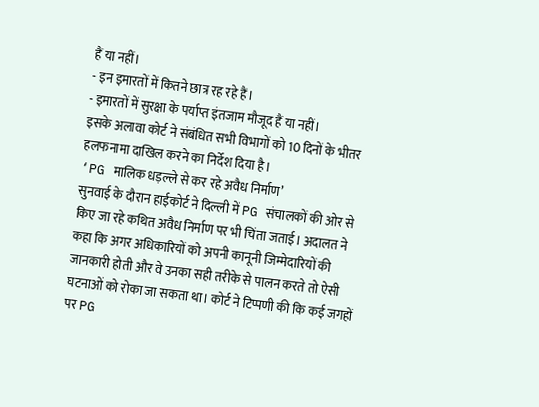हैं या नहीं।
- इन इमारतों में कितने छात्र रह रहे हैं।
- इमारतों में सुरक्षा के पर्याप्त इंतजाम मौजूद हैं या नहीं।
इसके अलावा कोर्ट ने संबंधित सभी विभागों को 10 दिनों के भीतर हलफनामा दाखिल करने का निर्देश दिया है।
‘PG मालिक धड़ल्ले से कर रहे अवैध निर्माण’
सुनवाई के दौरान हाईकोर्ट ने दिल्ली में PG संचालकों की ओर से किए जा रहे कथित अवैध निर्माण पर भी चिंता जताई। अदालत ने कहा कि अगर अधिकारियों को अपनी कानूनी जिम्मेदारियों की जानकारी होती और वे उनका सही तरीके से पालन करते तो ऐसी घटनाओं को रोका जा सकता था। कोर्ट ने टिप्पणी की कि कई जगहों पर PG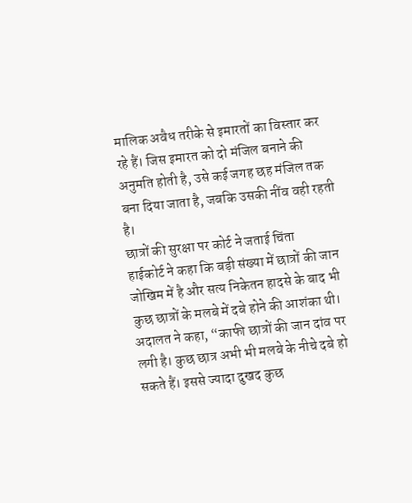मालिक अवैध तरीके से इमारतों का विस्तार कर रहे हैं। जिस इमारत को दो मंजिल बनाने की अनुमति होती है, उसे कई जगह छह मंजिल तक बना दिया जाता है, जबकि उसकी नींव वही रहती है।
छात्रों की सुरक्षा पर कोर्ट ने जताई चिंता
हाईकोर्ट ने कहा कि बड़ी संख्या में छात्रों की जान जोखिम में है और सत्य निकेतन हादसे के बाद भी कुछ छात्रों के मलबे में दबे होने की आशंका थी। अदालत ने कहा, “काफी छात्रों की जान दांव पर लगी है। कुछ छात्र अभी भी मलबे के नीचे दबे हो सकते हैं। इससे ज्यादा दुखद कुछ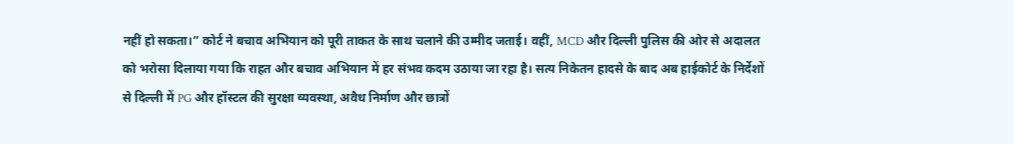नहीं हो सकता।” कोर्ट ने बचाव अभियान को पूरी ताकत के साथ चलाने की उम्मीद जताई। वहीं, MCD और दिल्ली पुलिस की ओर से अदालत को भरोसा दिलाया गया कि राहत और बचाव अभियान में हर संभव कदम उठाया जा रहा है। सत्य निकेतन हादसे के बाद अब हाईकोर्ट के निर्देशों से दिल्ली में PG और हॉस्टल की सुरक्षा व्यवस्था, अवैध निर्माण और छात्रों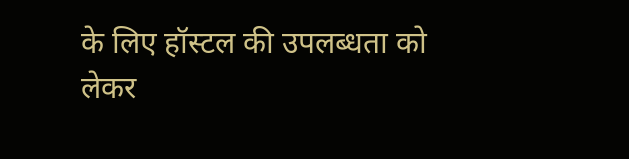के लिए हॉस्टल की उपलब्धता को लेकर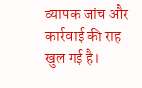व्यापक जांच और कार्रवाई की राह खुल गई है।